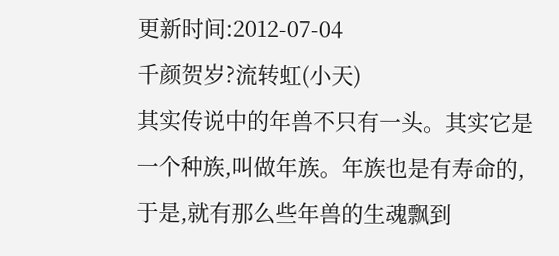更新时间:2012-07-04
千颜贺岁?流转虹(小天)
其实传说中的年兽不只有一头。其实它是一个种族,叫做年族。年族也是有寿命的,于是,就有那么些年兽的生魂飘到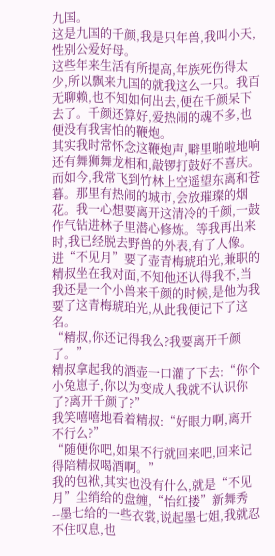九国。
这是九国的千颜,我是只年兽,我叫小天,性别公爱好母。
这些年来生活有所提高,年族死伤得太少,所以飘来九国的就我这么一只。我百无聊赖,也不知如何出去,便在千颜呆下去了。千颜还算好,爱热闹的魂不多,也便没有我害怕的鞭炮。
其实我时常怀念这鞭炮声,噼里啪啦地响还有舞狮舞龙相和,敲锣打鼓好不喜庆。而如今,我常飞到竹林上空遥望东离和苍暮。那里有热闹的城市,会放璀璨的烟花。我一心想要离开这清冷的千颜,一鼓作气钻进林子里潜心修炼。等我再出来时,我已经脱去野兽的外表,有了人像。进“不见月”要了壶青梅琥珀光,兼职的精叔坐在我对面,不知他还认得我不,当我还是一个小兽来千颜的时候,是他为我要了这青梅琥珀光,从此我便记下了这名。
“精叔,你还记得我么?我要离开千颜了。”
精叔拿起我的酒壶一口灌了下去:“你个小兔崽子,你以为变成人我就不认识你了?离开千颜了?”
我笑嘻嘻地看着精叔:“好眼力啊,离开不行么?”
“随便你吧,如果不行就回来吧,回来记得陪精叔喝酒啊。”
我的包袱,其实也没有什么,就是“不见月”尘绡给的盘缠,“怡红搂”新舞秀--墨七给的一些衣裳,说起墨七姐,我就忍不住叹息,也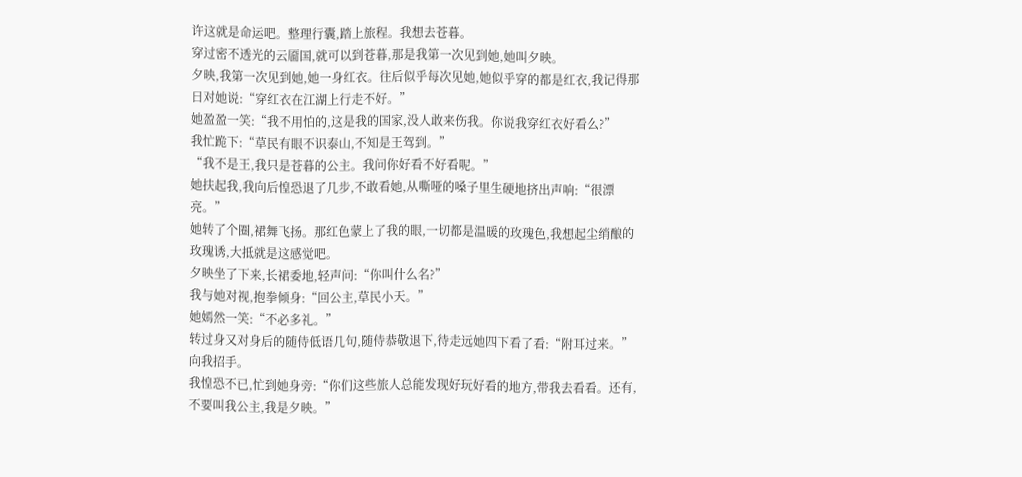许这就是命运吧。整理行囊,踏上旅程。我想去苍暮。
穿过密不透光的云靥国,就可以到苍暮,那是我第一次见到她,她叫夕映。
夕映,我第一次见到她,她一身红衣。往后似乎每次见她,她似乎穿的都是红衣,我记得那日对她说:“穿红衣在江湖上行走不好。”
她盈盈一笑:“我不用怕的,这是我的国家,没人敢来伤我。你说我穿红衣好看么?”
我忙跪下:“草民有眼不识泰山,不知是王驾到。”
“我不是王,我只是苍暮的公主。我问你好看不好看呢。”
她扶起我,我向后惶恐退了几步,不敢看她,从嘶哑的嗓子里生硬地挤出声响:“很漂亮。”
她转了个圈,裙舞飞扬。那红色蒙上了我的眼,一切都是温暖的玫瑰色,我想起尘绡酿的玫瑰诱,大抵就是这感觉吧。
夕映坐了下来,长裙委地,轻声问:“你叫什么名?”
我与她对视,抱拳倾身:“回公主,草民小天。”
她嫣然一笑:“不必多礼。”
转过身又对身后的随侍低语几句,随侍恭敬退下,待走远她四下看了看:“附耳过来。”向我招手。
我惶恐不已,忙到她身旁:“你们这些旅人总能发现好玩好看的地方,带我去看看。还有,不要叫我公主,我是夕映。”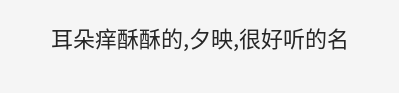耳朵痒酥酥的,夕映,很好听的名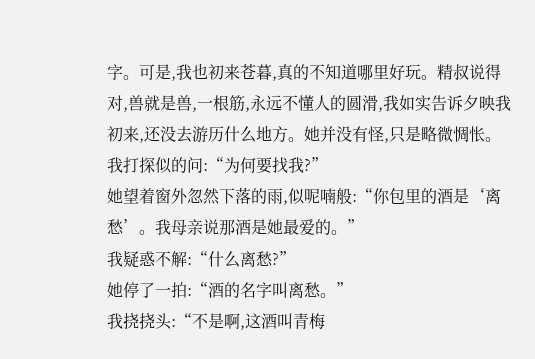字。可是,我也初来苍暮,真的不知道哪里好玩。精叔说得对,兽就是兽,一根筋,永远不懂人的圆滑,我如实告诉夕映我初来,还没去游历什么地方。她并没有怪,只是略微惆怅。
我打探似的问:“为何要找我?”
她望着窗外忽然下落的雨,似呢喃般:“你包里的酒是‘离愁’。我母亲说那酒是她最爱的。”
我疑惑不解:“什么离愁?”
她停了一拍:“酒的名字叫离愁。”
我挠挠头:“不是啊,这酒叫青梅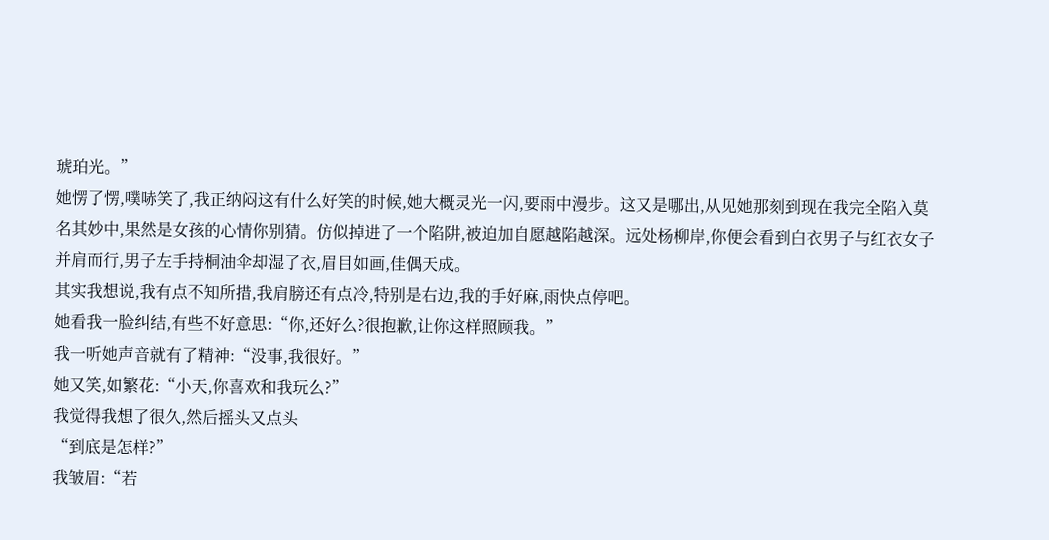琥珀光。”
她愣了愣,噗哧笑了,我正纳闷这有什么好笑的时候,她大概灵光一闪,要雨中漫步。这又是哪出,从见她那刻到现在我完全陷入莫名其妙中,果然是女孩的心情你别猜。仿似掉进了一个陷阱,被迫加自愿越陷越深。远处杨柳岸,你便会看到白衣男子与红衣女子并肩而行,男子左手持桐油伞却湿了衣,眉目如画,佳偶天成。
其实我想说,我有点不知所措,我肩膀还有点冷,特别是右边,我的手好麻,雨快点停吧。
她看我一脸纠结,有些不好意思:“你,还好么?很抱歉,让你这样照顾我。”
我一听她声音就有了精神:“没事,我很好。”
她又笑,如繁花:“小天,你喜欢和我玩么?”
我觉得我想了很久,然后摇头又点头
“到底是怎样?”
我皱眉:“若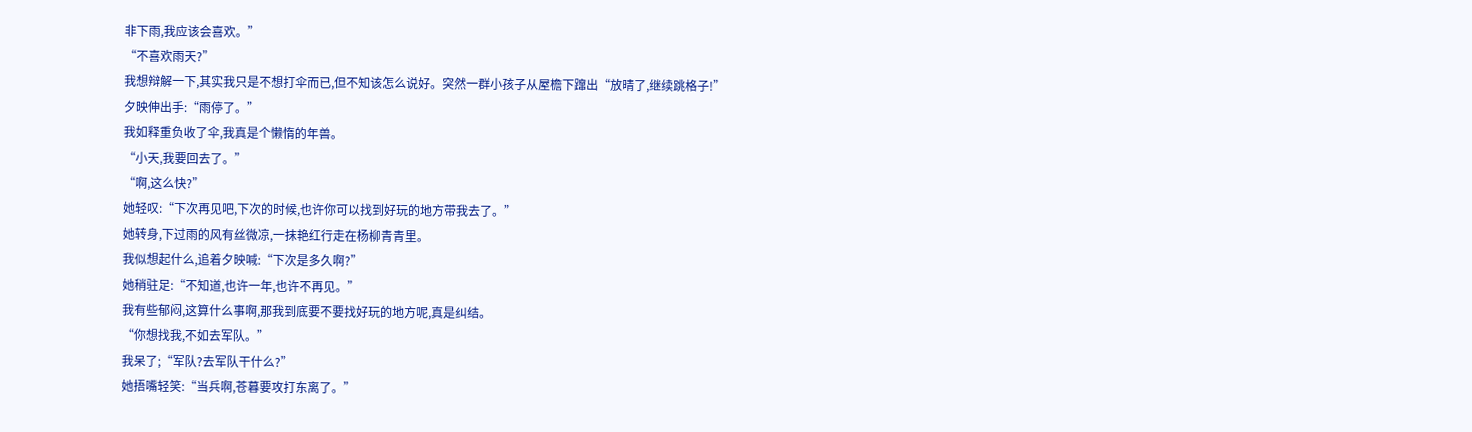非下雨,我应该会喜欢。”
“不喜欢雨天?”
我想辩解一下,其实我只是不想打伞而已,但不知该怎么说好。突然一群小孩子从屋檐下蹿出“放晴了,继续跳格子!”
夕映伸出手:“雨停了。”
我如释重负收了伞,我真是个懒惰的年兽。
“小天,我要回去了。”
“啊,这么快?”
她轻叹:“下次再见吧,下次的时候,也许你可以找到好玩的地方带我去了。”
她转身,下过雨的风有丝微凉,一抹艳红行走在杨柳青青里。
我似想起什么,追着夕映喊:“下次是多久啊?”
她稍驻足:“不知道,也许一年,也许不再见。”
我有些郁闷,这算什么事啊,那我到底要不要找好玩的地方呢,真是纠结。
“你想找我,不如去军队。”
我呆了;“军队?去军队干什么?”
她捂嘴轻笑:“当兵啊,苍暮要攻打东离了。”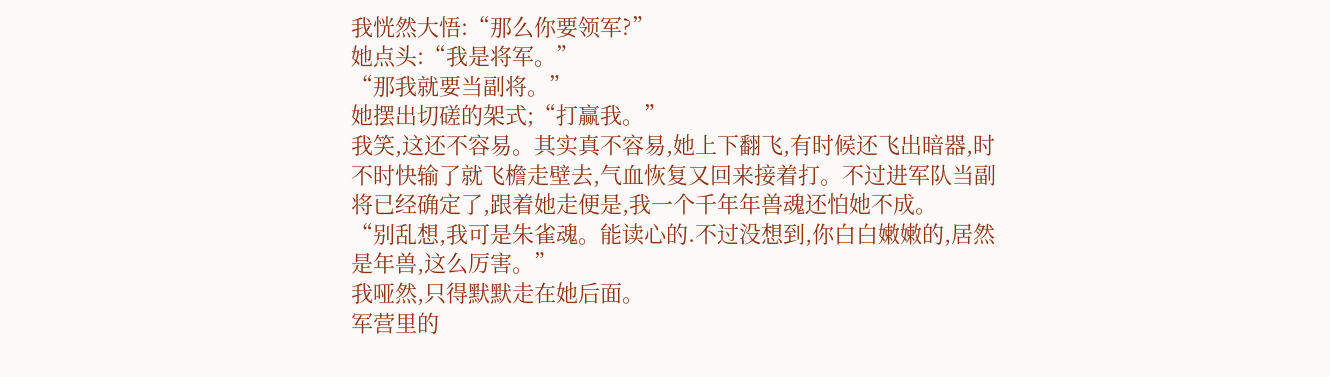我恍然大悟:“那么你要领军?”
她点头:“我是将军。”
“那我就要当副将。”
她摆出切磋的架式;“打赢我。”
我笑,这还不容易。其实真不容易,她上下翻飞,有时候还飞出暗器,时不时快输了就飞檐走壁去,气血恢复又回来接着打。不过进军队当副将已经确定了,跟着她走便是,我一个千年年兽魂还怕她不成。
“别乱想,我可是朱雀魂。能读心的.不过没想到,你白白嫩嫩的,居然是年兽,这么厉害。”
我哑然,只得默默走在她后面。
军营里的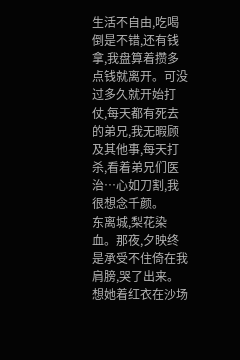生活不自由,吃喝倒是不错,还有钱拿,我盘算着攒多点钱就离开。可没过多久就开始打仗,每天都有死去的弟兄,我无暇顾及其他事,每天打杀,看着弟兄们医治…心如刀割,我很想念千颜。
东离城,梨花染血。那夜,夕映终是承受不住倚在我肩膀,哭了出来。想她着红衣在沙场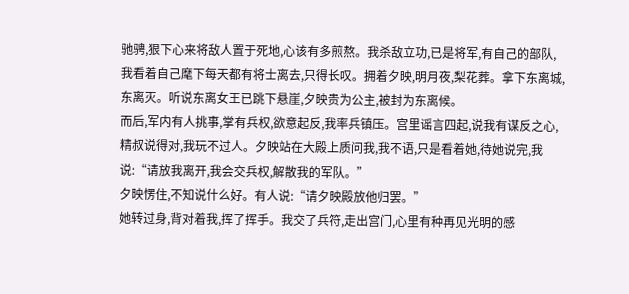驰骋,狠下心来将敌人置于死地,心该有多煎熬。我杀敌立功,已是将军,有自己的部队,我看着自己麾下每天都有将士离去,只得长叹。拥着夕映,明月夜,梨花葬。拿下东离城,东离灭。听说东离女王已跳下悬崖,夕映贵为公主,被封为东离候。
而后,军内有人挑事,掌有兵权,欲意起反,我率兵镇压。宫里谣言四起,说我有谋反之心,精叔说得对,我玩不过人。夕映站在大殿上质问我,我不语,只是看着她,待她说完,我说:“请放我离开,我会交兵权,解散我的军队。”
夕映愣住,不知说什么好。有人说:“请夕映殿放他归罢。”
她转过身,背对着我,挥了挥手。我交了兵符,走出宫门,心里有种再见光明的感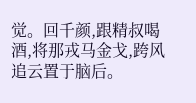觉。回千颜,跟精叔喝酒,将那戎马金戈,跨风追云置于脑后。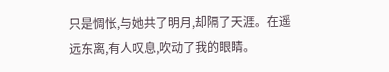只是惆怅,与她共了明月,却隔了天涯。在遥远东离,有人叹息,吹动了我的眼睛。